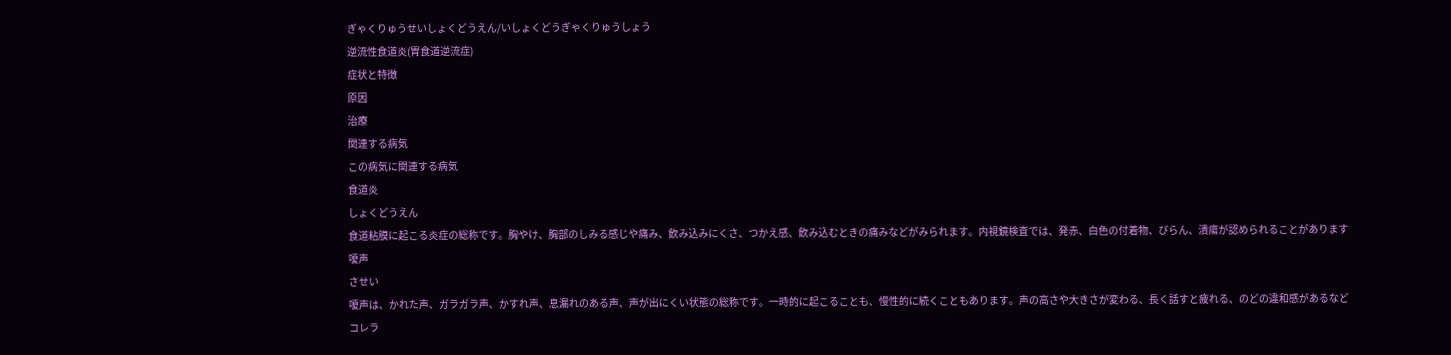ぎゃくりゅうせいしょくどうえん/いしょくどうぎゃくりゅうしょう
逆流性食道炎(胃食道逆流症)
症状と特徴
原因
治療
関連する病気
この病気に関連する病気
食道炎
しょくどうえん
食道粘膜に起こる炎症の総称です。胸やけ、胸部のしみる感じや痛み、飲み込みにくさ、つかえ感、飲み込むときの痛みなどがみられます。内視鏡検査では、発赤、白色の付着物、びらん、潰瘍が認められることがあります
嗄声
させい
嗄声は、かれた声、ガラガラ声、かすれ声、息漏れのある声、声が出にくい状態の総称です。一時的に起こることも、慢性的に続くこともあります。声の高さや大きさが変わる、長く話すと疲れる、のどの違和感があるなど
コレラ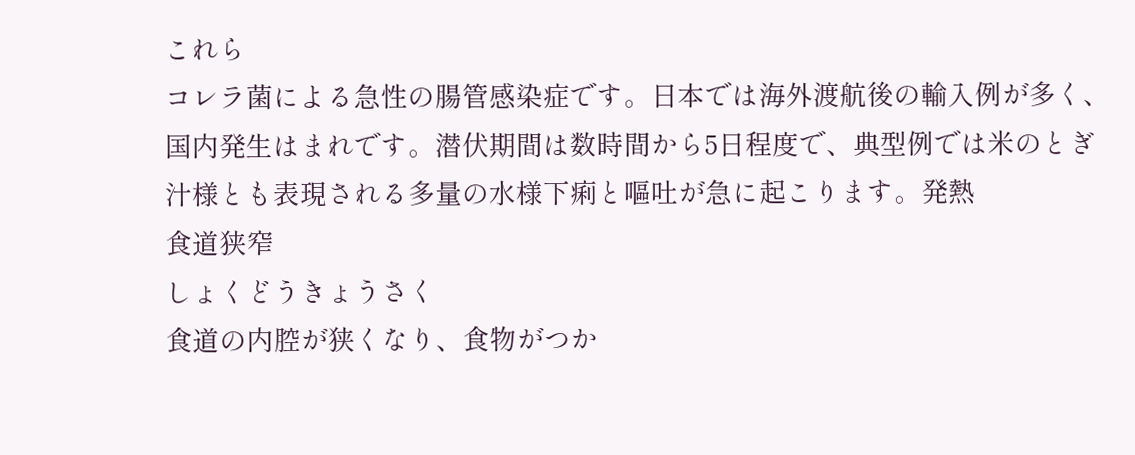これら
コレラ菌による急性の腸管感染症です。日本では海外渡航後の輸入例が多く、国内発生はまれです。潜伏期間は数時間から5日程度で、典型例では米のとぎ汁様とも表現される多量の水様下痢と嘔吐が急に起こります。発熱
食道狭窄
しょくどうきょうさく
食道の内腔が狭くなり、食物がつか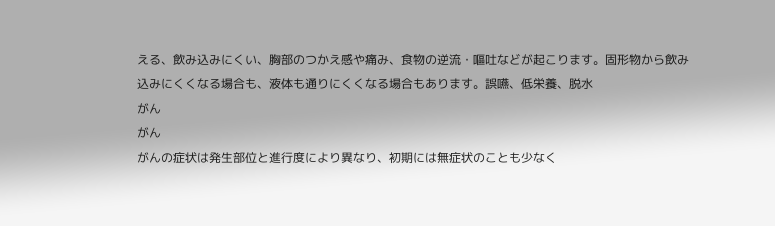える、飲み込みにくい、胸部のつかえ感や痛み、食物の逆流・嘔吐などが起こります。固形物から飲み込みにくくなる場合も、液体も通りにくくなる場合もあります。誤嚥、低栄養、脱水
がん
がん
がんの症状は発生部位と進行度により異なり、初期には無症状のことも少なく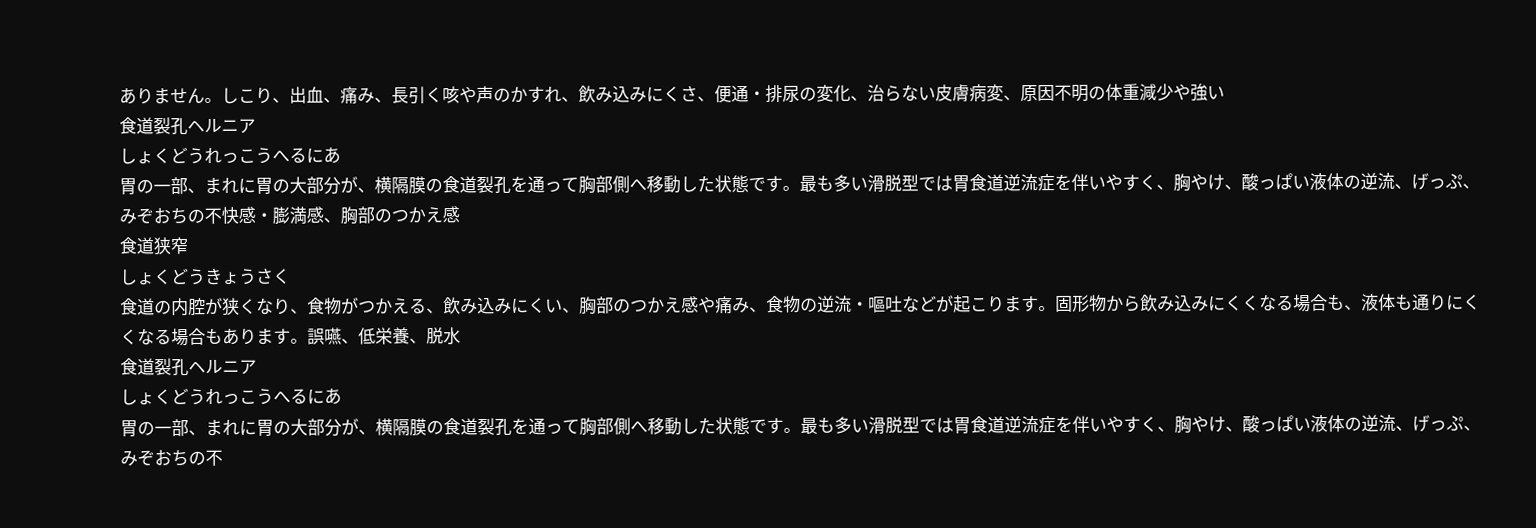ありません。しこり、出血、痛み、長引く咳や声のかすれ、飲み込みにくさ、便通・排尿の変化、治らない皮膚病変、原因不明の体重減少や強い
食道裂孔ヘルニア
しょくどうれっこうへるにあ
胃の一部、まれに胃の大部分が、横隔膜の食道裂孔を通って胸部側へ移動した状態です。最も多い滑脱型では胃食道逆流症を伴いやすく、胸やけ、酸っぱい液体の逆流、げっぷ、みぞおちの不快感・膨満感、胸部のつかえ感
食道狭窄
しょくどうきょうさく
食道の内腔が狭くなり、食物がつかえる、飲み込みにくい、胸部のつかえ感や痛み、食物の逆流・嘔吐などが起こります。固形物から飲み込みにくくなる場合も、液体も通りにくくなる場合もあります。誤嚥、低栄養、脱水
食道裂孔ヘルニア
しょくどうれっこうへるにあ
胃の一部、まれに胃の大部分が、横隔膜の食道裂孔を通って胸部側へ移動した状態です。最も多い滑脱型では胃食道逆流症を伴いやすく、胸やけ、酸っぱい液体の逆流、げっぷ、みぞおちの不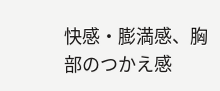快感・膨満感、胸部のつかえ感